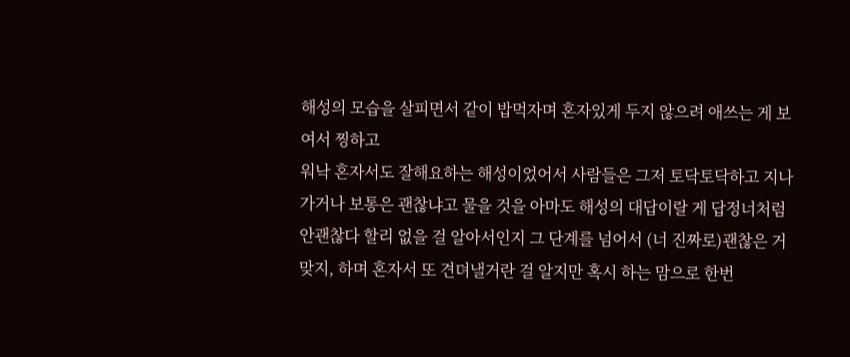해성의 모습을 살피면서 같이 밥먹자며 혼자있게 두지 않으려 애쓰는 게 보여서 찡하고
워낙 혼자서도 잘해요하는 해성이었어서 사람들은 그저 토닥토닥하고 지나가거나 보통은 괜찮냐고 물을 것을 아마도 해성의 대답이랄 게 답정너처럼 안괜찮다 할리 없을 걸 알아서인지 그 단계를 넘어서 (너 진짜로)괜찮은 거 맞지, 하며 혼자서 또 견뎌낼거란 걸 알지만 혹시 하는 맘으로 한번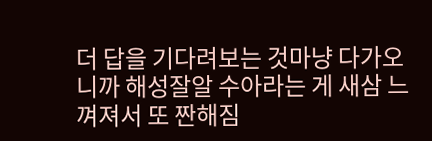더 답을 기다려보는 것마냥 다가오니까 해성잘알 수아라는 게 새삼 느껴져서 또 짠해짐